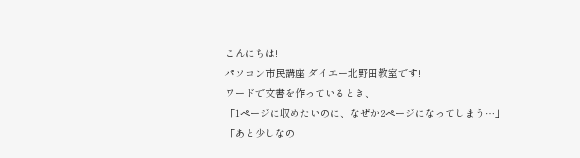こんにちは!
パソコン市民講座 ダイエー北野田教室です!
ワードで文書を作っているとき、
「1ページに収めたいのに、なぜか2ページになってしまう…」
「あと少しなの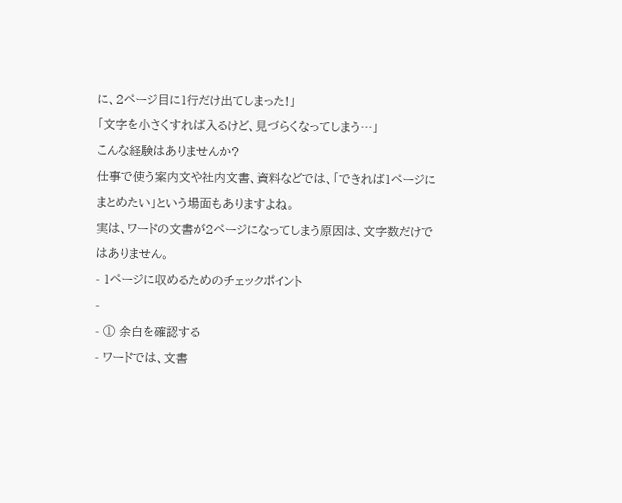に、2ページ目に1行だけ出てしまった!」
「文字を小さくすれば入るけど、見づらくなってしまう…」
こんな経験はありませんか?
仕事で使う案内文や社内文書、資料などでは、「できれば1ページにまとめたい」という場面もありますよね。
実は、ワードの文書が2ページになってしまう原因は、文字数だけではありません。
- 1ページに収めるためのチェックポイント
-
- ① 余白を確認する
- ワードでは、文書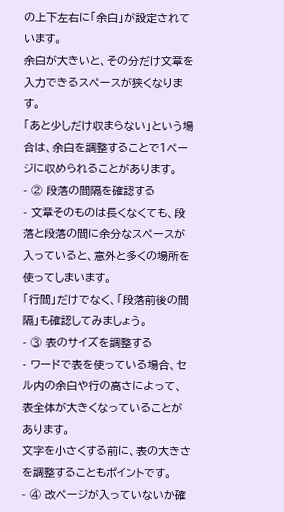の上下左右に「余白」が設定されています。
余白が大きいと、その分だけ文章を入力できるスペースが狭くなります。
「あと少しだけ収まらない」という場合は、余白を調整することで1ページに収められることがあります。
- ② 段落の間隔を確認する
- 文章そのものは長くなくても、段落と段落の間に余分なスペースが入っていると、意外と多くの場所を使ってしまいます。
「行間」だけでなく、「段落前後の間隔」も確認してみましょう。
- ③ 表のサイズを調整する
- ワードで表を使っている場合、セル内の余白や行の高さによって、表全体が大きくなっていることがあります。
文字を小さくする前に、表の大きさを調整することもポイントです。
- ④ 改ページが入っていないか確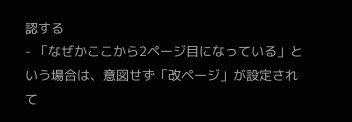認する
- 「なぜかここから2ページ目になっている」という場合は、意図せず「改ページ」が設定されて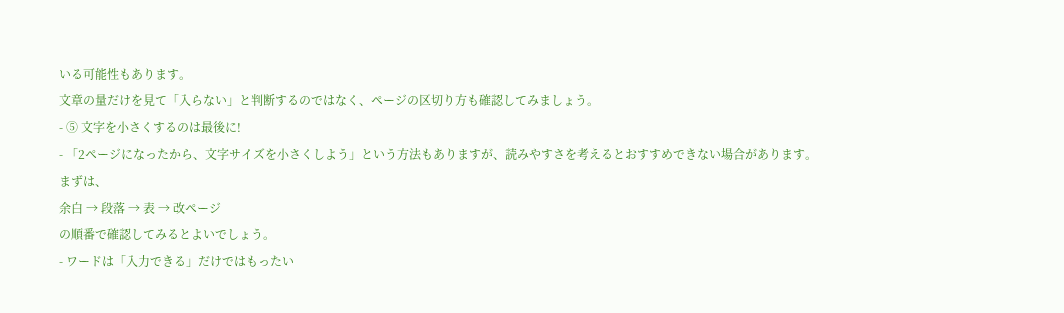いる可能性もあります。
文章の量だけを見て「入らない」と判断するのではなく、ページの区切り方も確認してみましょう。
- ⑤ 文字を小さくするのは最後に!
- 「2ページになったから、文字サイズを小さくしよう」という方法もありますが、読みやすさを考えるとおすすめできない場合があります。
まずは、
余白 → 段落 → 表 → 改ページ
の順番で確認してみるとよいでしょう。
- ワードは「入力できる」だけではもったい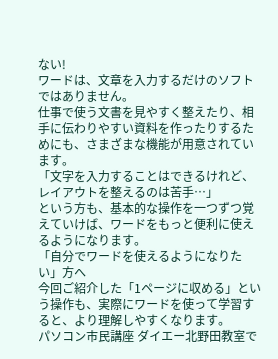ない!
ワードは、文章を入力するだけのソフトではありません。
仕事で使う文書を見やすく整えたり、相手に伝わりやすい資料を作ったりするためにも、さまざまな機能が用意されています。
「文字を入力することはできるけれど、レイアウトを整えるのは苦手…」
という方も、基本的な操作を一つずつ覚えていけば、ワードをもっと便利に使えるようになります。
「自分でワードを使えるようになりたい」方へ
今回ご紹介した「1ページに収める」という操作も、実際にワードを使って学習すると、より理解しやすくなります。
パソコン市民講座 ダイエー北野田教室で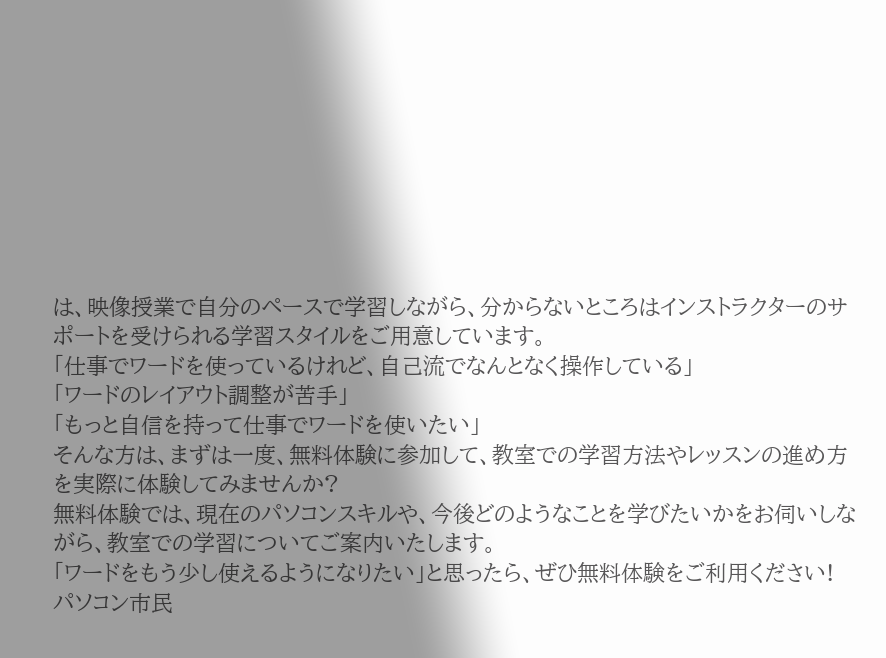は、映像授業で自分のペースで学習しながら、分からないところはインストラクターのサポートを受けられる学習スタイルをご用意しています。
「仕事でワードを使っているけれど、自己流でなんとなく操作している」
「ワードのレイアウト調整が苦手」
「もっと自信を持って仕事でワードを使いたい」
そんな方は、まずは一度、無料体験に参加して、教室での学習方法やレッスンの進め方を実際に体験してみませんか?
無料体験では、現在のパソコンスキルや、今後どのようなことを学びたいかをお伺いしながら、教室での学習についてご案内いたします。
「ワードをもう少し使えるようになりたい」と思ったら、ぜひ無料体験をご利用ください!
パソコン市民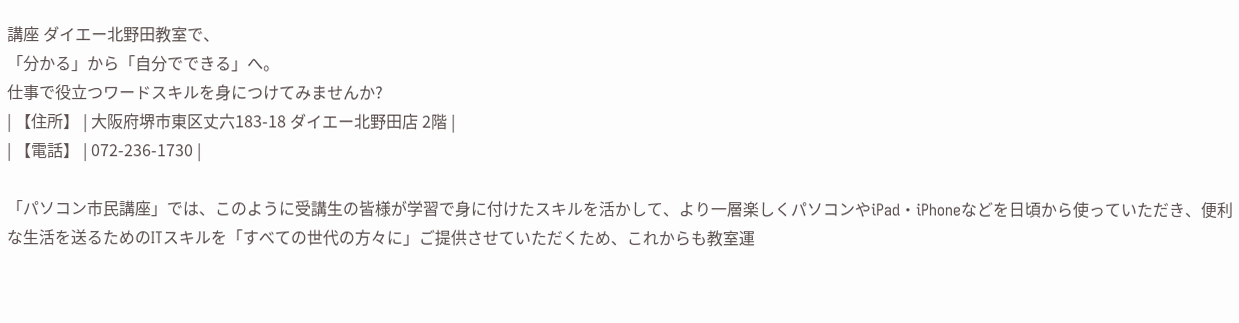講座 ダイエー北野田教室で、
「分かる」から「自分でできる」へ。
仕事で役立つワードスキルを身につけてみませんか?
| 【住所】 | 大阪府堺市東区丈六183-18 ダイエー北野田店 2階 |
| 【電話】 | 072-236-1730 |

「パソコン市民講座」では、このように受講生の皆様が学習で身に付けたスキルを活かして、より一層楽しくパソコンやiPad・iPhoneなどを日頃から使っていただき、便利な生活を送るためのITスキルを「すべての世代の方々に」ご提供させていただくため、これからも教室運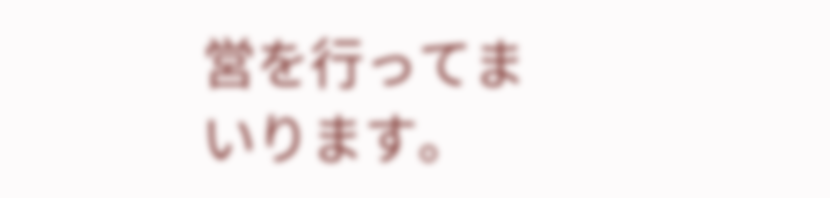営を行ってまいります。